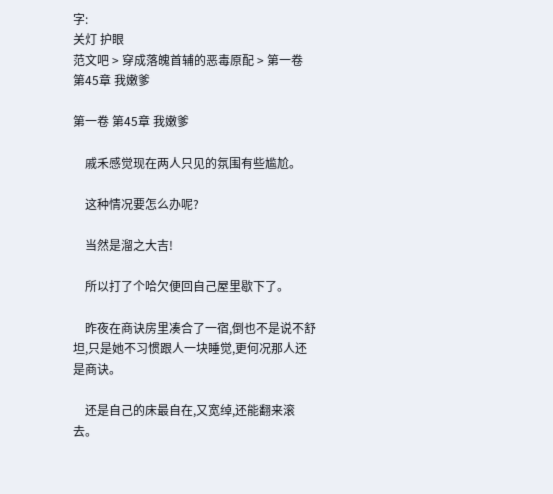字:
关灯 护眼
范文吧 > 穿成落魄首辅的恶毒原配 > 第一卷 第45章 我嫩爹

第一卷 第45章 我嫩爹

    戚禾感觉现在两人只见的氛围有些尴尬。

    这种情况要怎么办呢?

    当然是溜之大吉!

    所以打了个哈欠便回自己屋里歇下了。

    昨夜在商诀房里凑合了一宿,倒也不是说不舒坦,只是她不习惯跟人一块睡觉,更何况那人还是商诀。

    还是自己的床最自在,又宽绰,还能翻来滚去。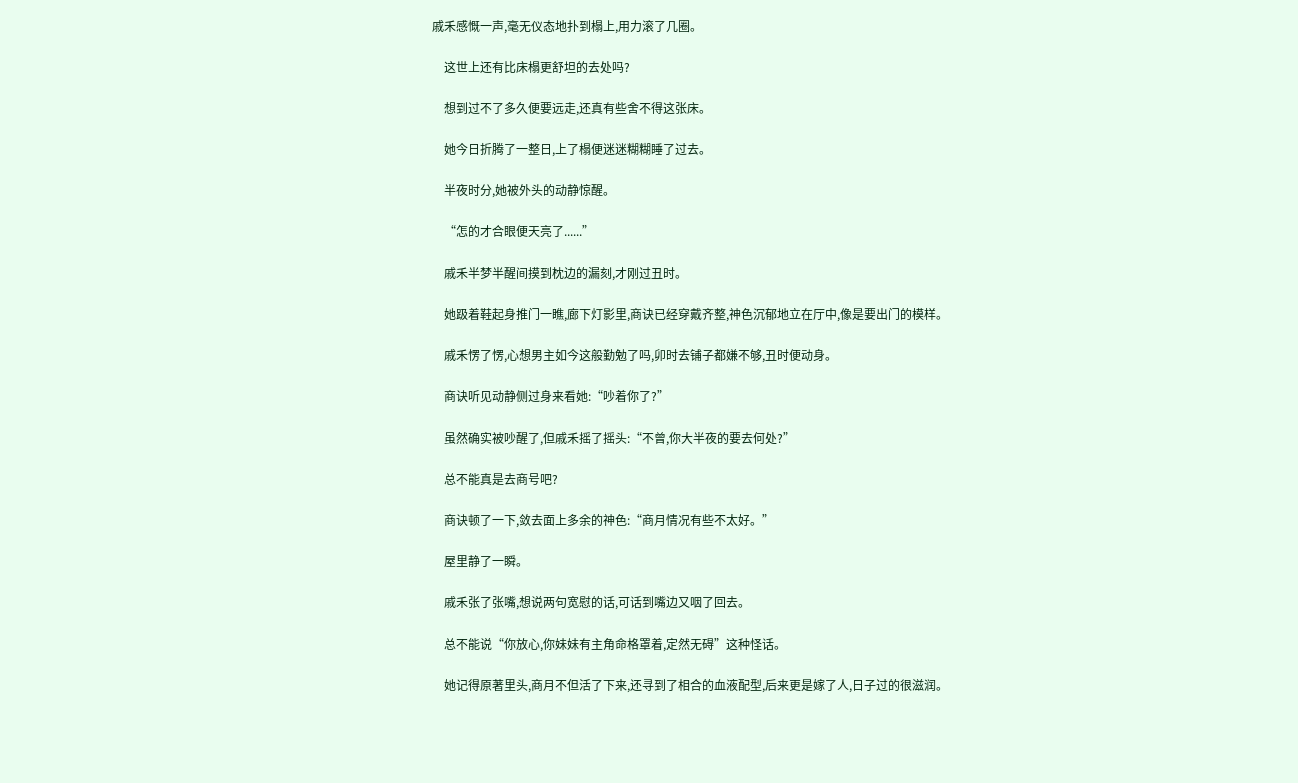戚禾感慨一声,毫无仪态地扑到榻上,用力滚了几圈。

    这世上还有比床榻更舒坦的去处吗?

    想到过不了多久便要远走,还真有些舍不得这张床。

    她今日折腾了一整日,上了榻便迷迷糊糊睡了过去。

    半夜时分,她被外头的动静惊醒。

    “怎的才合眼便天亮了......”

    戚禾半梦半醒间摸到枕边的漏刻,才刚过丑时。

    她趿着鞋起身推门一瞧,廊下灯影里,商诀已经穿戴齐整,神色沉郁地立在厅中,像是要出门的模样。

    戚禾愣了愣,心想男主如今这般勤勉了吗,卯时去铺子都嫌不够,丑时便动身。

    商诀听见动静侧过身来看她:“吵着你了?”

    虽然确实被吵醒了,但戚禾摇了摇头:“不曾,你大半夜的要去何处?”

    总不能真是去商号吧?

    商诀顿了一下,敛去面上多余的神色:“商月情况有些不太好。”

    屋里静了一瞬。

    戚禾张了张嘴,想说两句宽慰的话,可话到嘴边又咽了回去。

    总不能说“你放心,你妹妹有主角命格罩着,定然无碍”这种怪话。

    她记得原著里头,商月不但活了下来,还寻到了相合的血液配型,后来更是嫁了人,日子过的很滋润。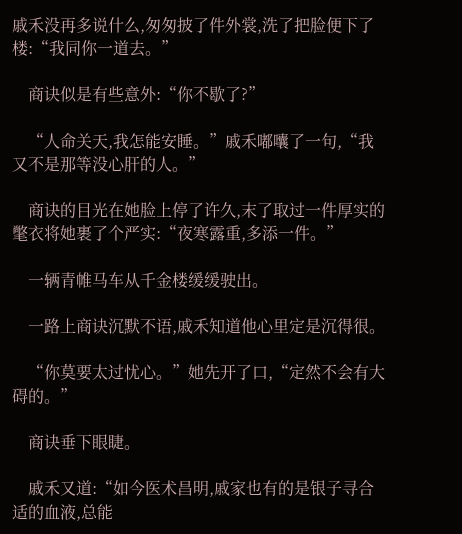戚禾没再多说什么,匆匆披了件外裳,洗了把脸便下了楼:“我同你一道去。”

    商诀似是有些意外:“你不歇了?”

    “人命关天,我怎能安睡。”戚禾嘟囔了一句,“我又不是那等没心肝的人。”

    商诀的目光在她脸上停了许久,末了取过一件厚实的氅衣将她裹了个严实:“夜寒露重,多添一件。”

    一辆青帷马车从千金楼缓缓驶出。

    一路上商诀沉默不语,戚禾知道他心里定是沉得很。

    “你莫要太过忧心。”她先开了口,“定然不会有大碍的。”

    商诀垂下眼睫。

    戚禾又道:“如今医术昌明,戚家也有的是银子寻合适的血液,总能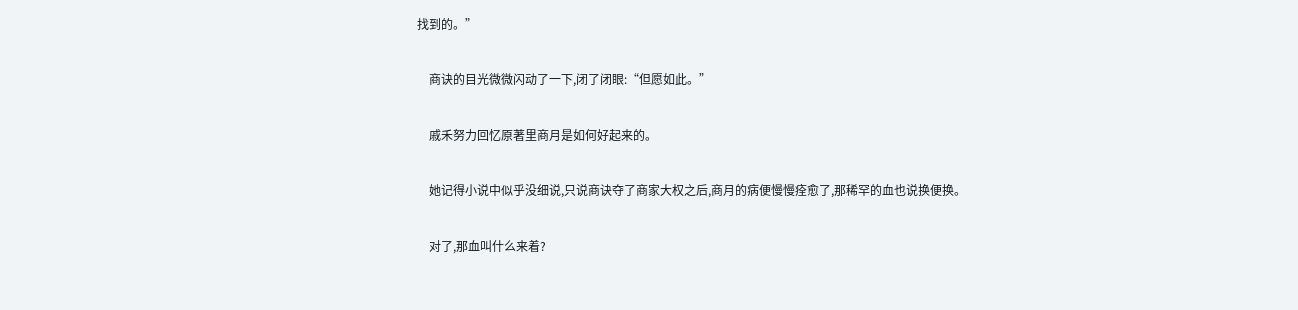找到的。”

    商诀的目光微微闪动了一下,闭了闭眼:“但愿如此。”

    戚禾努力回忆原著里商月是如何好起来的。

    她记得小说中似乎没细说,只说商诀夺了商家大权之后,商月的病便慢慢痊愈了,那稀罕的血也说换便换。

    对了,那血叫什么来着?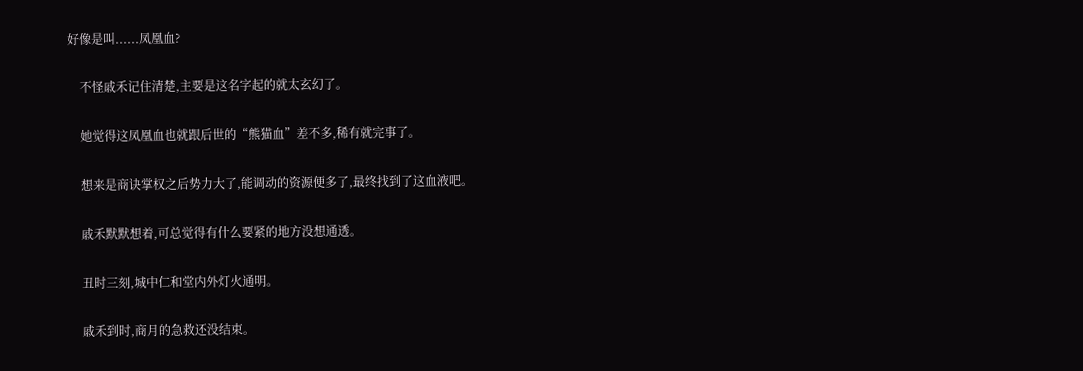好像是叫......凤凰血?

    不怪戚禾记住清楚,主要是这名字起的就太玄幻了。

    她觉得这凤凰血也就跟后世的“熊猫血”差不多,稀有就完事了。

    想来是商诀掌权之后势力大了,能调动的资源便多了,最终找到了这血液吧。

    戚禾默默想着,可总觉得有什么要紧的地方没想通透。

    丑时三刻,城中仁和堂内外灯火通明。

    戚禾到时,商月的急救还没结束。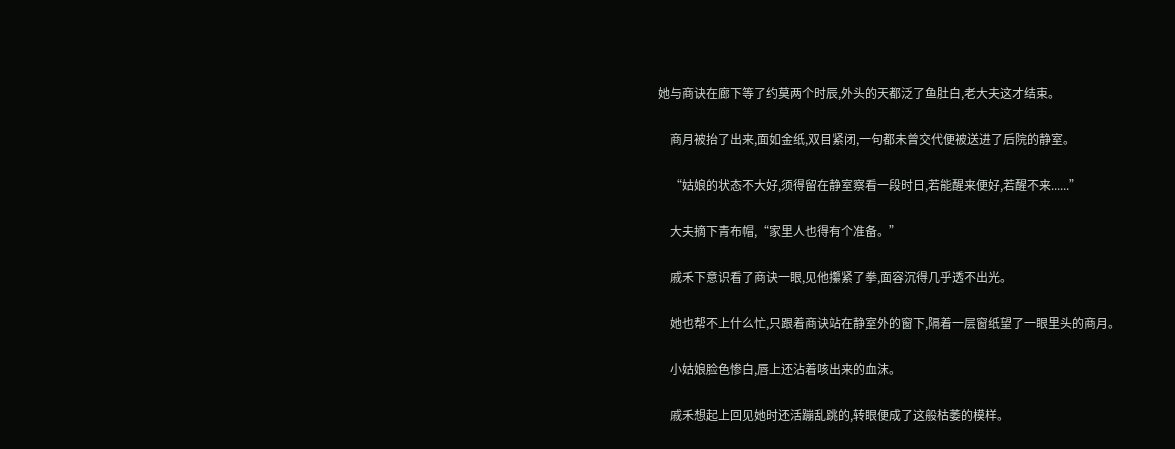她与商诀在廊下等了约莫两个时辰,外头的天都泛了鱼肚白,老大夫这才结束。

    商月被抬了出来,面如金纸,双目紧闭,一句都未曾交代便被送进了后院的静室。

    “姑娘的状态不大好,须得留在静室察看一段时日,若能醒来便好,若醒不来......”

    大夫摘下青布帽,“家里人也得有个准备。”

    戚禾下意识看了商诀一眼,见他攥紧了拳,面容沉得几乎透不出光。

    她也帮不上什么忙,只跟着商诀站在静室外的窗下,隔着一层窗纸望了一眼里头的商月。

    小姑娘脸色惨白,唇上还沾着咳出来的血沫。

    戚禾想起上回见她时还活蹦乱跳的,转眼便成了这般枯萎的模样。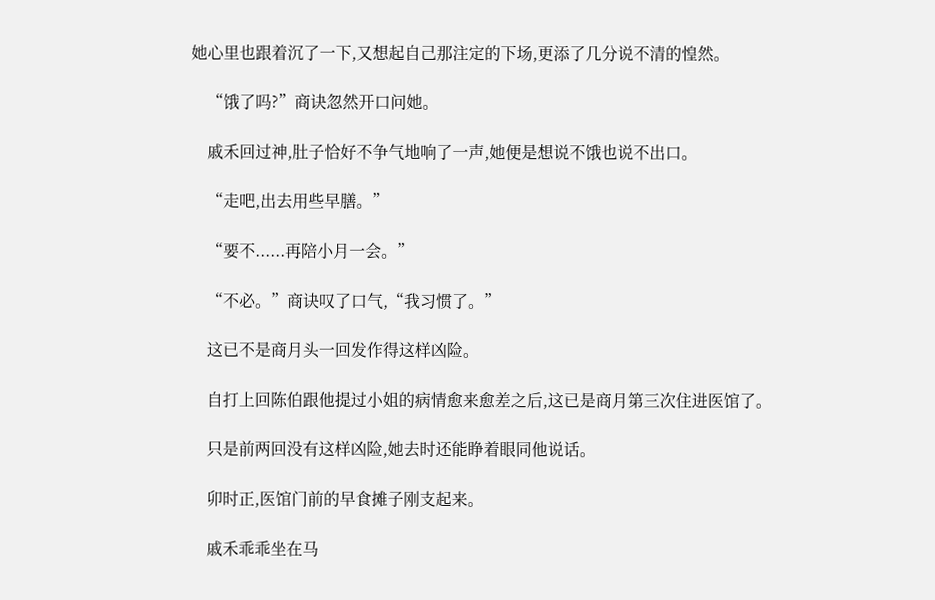她心里也跟着沉了一下,又想起自己那注定的下场,更添了几分说不清的惶然。

    “饿了吗?”商诀忽然开口问她。

    戚禾回过神,肚子恰好不争气地响了一声,她便是想说不饿也说不出口。

    “走吧,出去用些早膳。”

    “要不......再陪小月一会。”

    “不必。”商诀叹了口气,“我习惯了。”

    这已不是商月头一回发作得这样凶险。

    自打上回陈伯跟他提过小姐的病情愈来愈差之后,这已是商月第三次住进医馆了。

    只是前两回没有这样凶险,她去时还能睁着眼同他说话。

    卯时正,医馆门前的早食摊子刚支起来。

    戚禾乖乖坐在马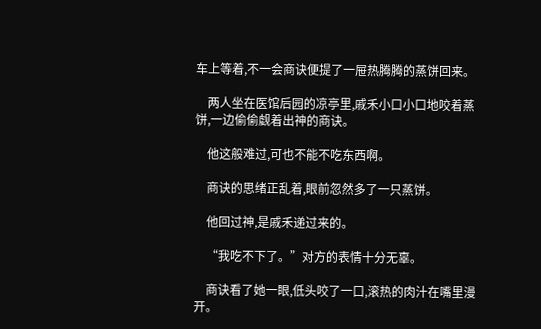车上等着,不一会商诀便提了一屉热腾腾的蒸饼回来。

    两人坐在医馆后园的凉亭里,戚禾小口小口地咬着蒸饼,一边偷偷觑着出神的商诀。

    他这般难过,可也不能不吃东西啊。

    商诀的思绪正乱着,眼前忽然多了一只蒸饼。

    他回过神,是戚禾递过来的。

    “我吃不下了。”对方的表情十分无辜。

    商诀看了她一眼,低头咬了一口,滚热的肉汁在嘴里漫开。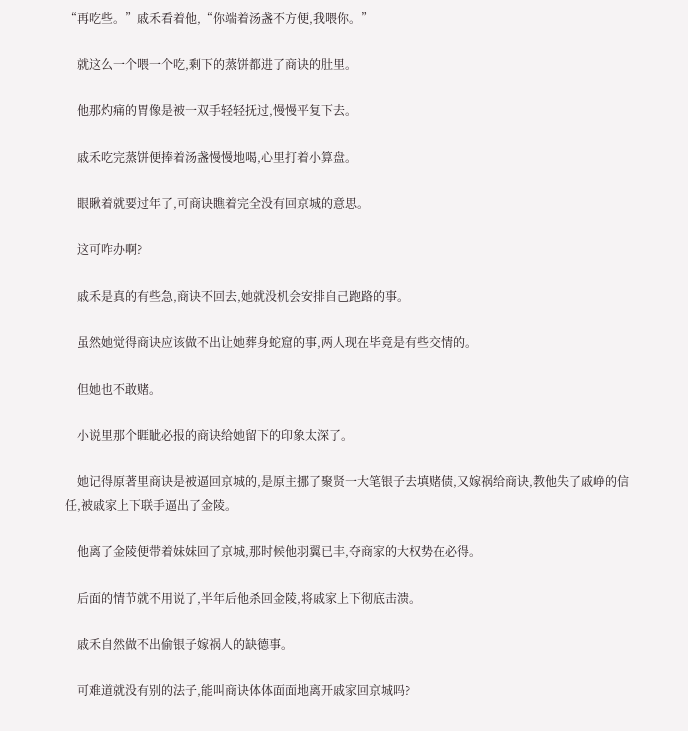“再吃些。”戚禾看着他,“你端着汤盏不方便,我喂你。”

    就这么一个喂一个吃,剩下的蒸饼都进了商诀的肚里。

    他那灼痛的胃像是被一双手轻轻抚过,慢慢平复下去。

    戚禾吃完蒸饼便捧着汤盏慢慢地喝,心里打着小算盘。

    眼瞅着就要过年了,可商诀瞧着完全没有回京城的意思。

    这可咋办啊?

    戚禾是真的有些急,商诀不回去,她就没机会安排自己跑路的事。

    虽然她觉得商诀应该做不出让她葬身蛇窟的事,两人现在毕竟是有些交情的。

    但她也不敢赌。

    小说里那个睚眦必报的商诀给她留下的印象太深了。

    她记得原著里商诀是被逼回京城的,是原主挪了聚贤一大笔银子去填赌债,又嫁祸给商诀,教他失了戚峥的信任,被戚家上下联手逼出了金陵。

    他离了金陵便带着妹妹回了京城,那时候他羽翼已丰,夺商家的大权势在必得。

    后面的情节就不用说了,半年后他杀回金陵,将戚家上下彻底击溃。

    戚禾自然做不出偷银子嫁祸人的缺德事。

    可难道就没有别的法子,能叫商诀体体面面地离开戚家回京城吗?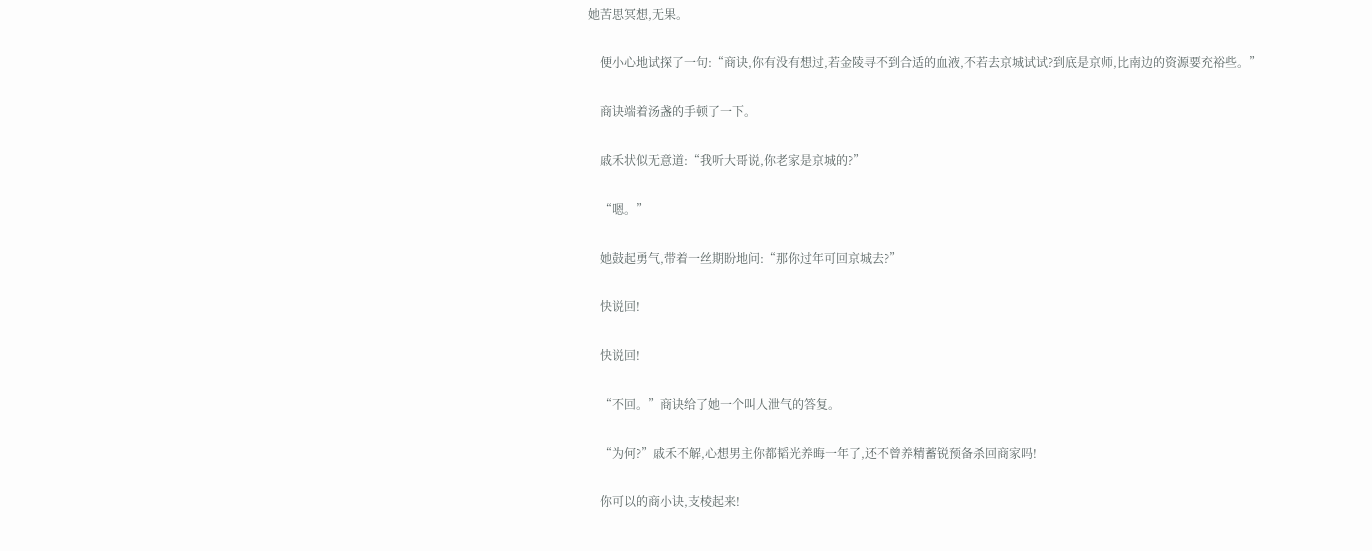她苦思冥想,无果。

    便小心地试探了一句:“商诀,你有没有想过,若金陵寻不到合适的血液,不若去京城试试?到底是京师,比南边的资源要充裕些。”

    商诀端着汤盏的手顿了一下。

    戚禾状似无意道:“我听大哥说,你老家是京城的?”

    “嗯。”

    她鼓起勇气,带着一丝期盼地问:“那你过年可回京城去?”

    快说回!

    快说回!

    “不回。”商诀给了她一个叫人泄气的答复。

    “为何?”戚禾不解,心想男主你都韬光养晦一年了,还不曾养精蓄锐预备杀回商家吗!

    你可以的商小诀,支棱起来!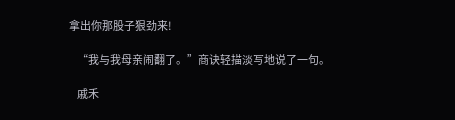拿出你那股子狠劲来!

    “我与我母亲闹翻了。”商诀轻描淡写地说了一句。

    戚禾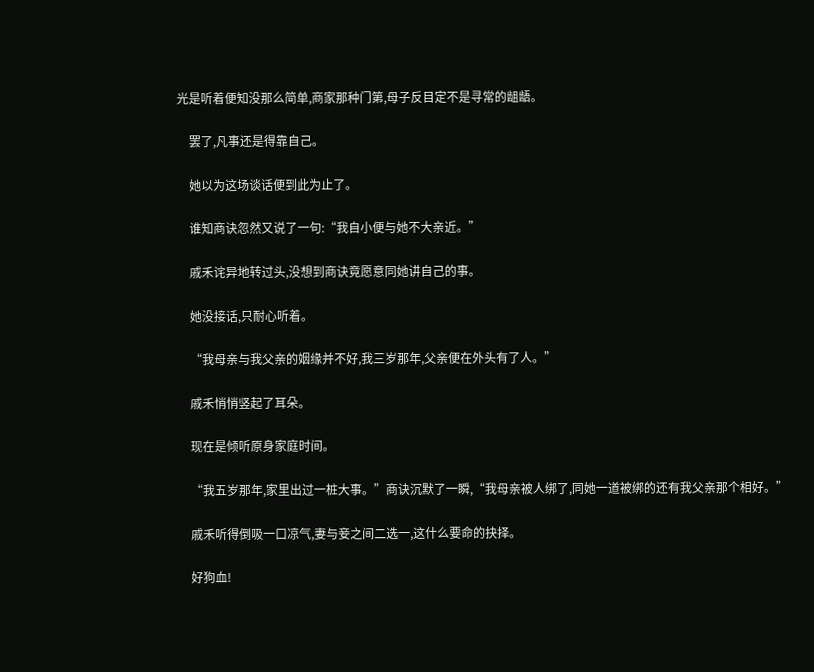光是听着便知没那么简单,商家那种门第,母子反目定不是寻常的龃龉。

    罢了,凡事还是得靠自己。

    她以为这场谈话便到此为止了。

    谁知商诀忽然又说了一句:“我自小便与她不大亲近。”

    戚禾诧异地转过头,没想到商诀竟愿意同她讲自己的事。

    她没接话,只耐心听着。

    “我母亲与我父亲的姻缘并不好,我三岁那年,父亲便在外头有了人。”

    戚禾悄悄竖起了耳朵。

    现在是倾听原身家庭时间。

    “我五岁那年,家里出过一桩大事。”商诀沉默了一瞬,“我母亲被人绑了,同她一道被绑的还有我父亲那个相好。”

    戚禾听得倒吸一口凉气,妻与妾之间二选一,这什么要命的抉择。

    好狗血!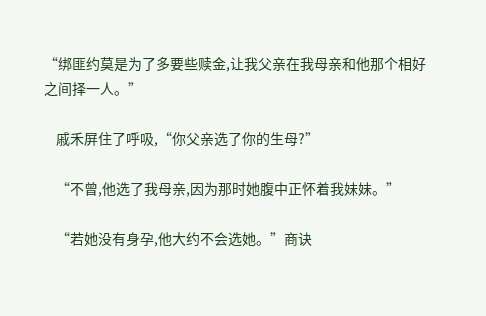“绑匪约莫是为了多要些赎金,让我父亲在我母亲和他那个相好之间择一人。”

    戚禾屏住了呼吸,“你父亲选了你的生母?”

    “不曾,他选了我母亲,因为那时她腹中正怀着我妹妹。”

    “若她没有身孕,他大约不会选她。”商诀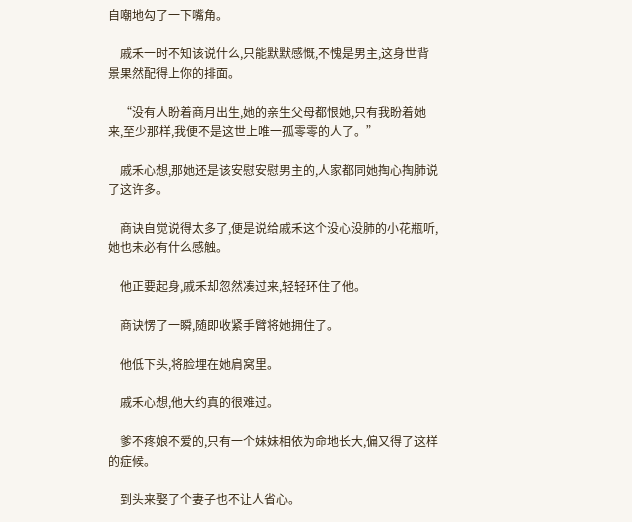自嘲地勾了一下嘴角。

    戚禾一时不知该说什么,只能默默感慨,不愧是男主,这身世背景果然配得上你的排面。

    “没有人盼着商月出生,她的亲生父母都恨她,只有我盼着她来,至少那样,我便不是这世上唯一孤零零的人了。”

    戚禾心想,那她还是该安慰安慰男主的,人家都同她掏心掏肺说了这许多。

    商诀自觉说得太多了,便是说给戚禾这个没心没肺的小花瓶听,她也未必有什么感触。

    他正要起身,戚禾却忽然凑过来,轻轻环住了他。

    商诀愣了一瞬,随即收紧手臂将她拥住了。

    他低下头,将脸埋在她肩窝里。

    戚禾心想,他大约真的很难过。

    爹不疼娘不爱的,只有一个妹妹相依为命地长大,偏又得了这样的症候。

    到头来娶了个妻子也不让人省心。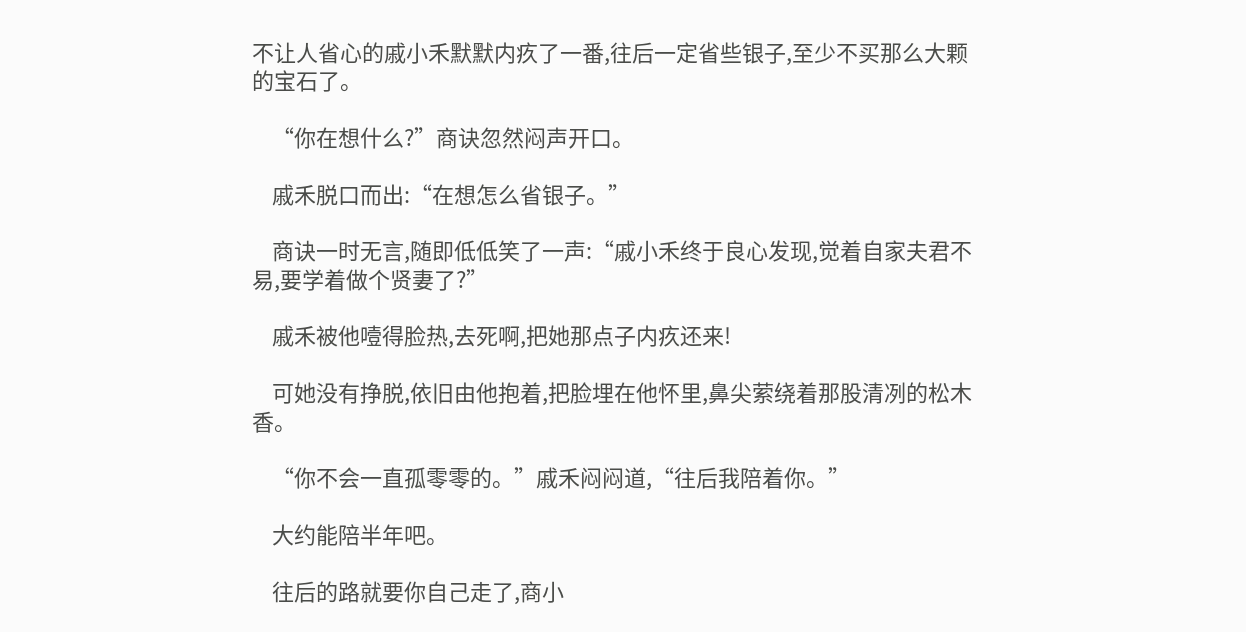不让人省心的戚小禾默默内疚了一番,往后一定省些银子,至少不买那么大颗的宝石了。

    “你在想什么?”商诀忽然闷声开口。

    戚禾脱口而出:“在想怎么省银子。”

    商诀一时无言,随即低低笑了一声:“戚小禾终于良心发现,觉着自家夫君不易,要学着做个贤妻了?”

    戚禾被他噎得脸热,去死啊,把她那点子内疚还来!

    可她没有挣脱,依旧由他抱着,把脸埋在他怀里,鼻尖萦绕着那股清冽的松木香。

    “你不会一直孤零零的。”戚禾闷闷道,“往后我陪着你。”

    大约能陪半年吧。

    往后的路就要你自己走了,商小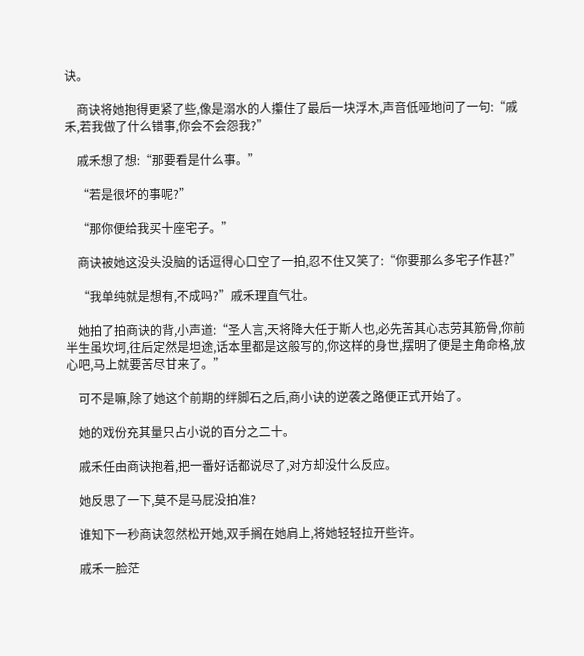诀。

    商诀将她抱得更紧了些,像是溺水的人攥住了最后一块浮木,声音低哑地问了一句:“戚禾,若我做了什么错事,你会不会怨我?”

    戚禾想了想:“那要看是什么事。”

    “若是很坏的事呢?”

    “那你便给我买十座宅子。”

    商诀被她这没头没脑的话逗得心口空了一拍,忍不住又笑了:“你要那么多宅子作甚?”

    “我单纯就是想有,不成吗?”戚禾理直气壮。

    她拍了拍商诀的背,小声道:“圣人言,天将降大任于斯人也,必先苦其心志劳其筋骨,你前半生虽坎坷,往后定然是坦途,话本里都是这般写的,你这样的身世,摆明了便是主角命格,放心吧,马上就要苦尽甘来了。”

    可不是嘛,除了她这个前期的绊脚石之后,商小诀的逆袭之路便正式开始了。

    她的戏份充其量只占小说的百分之二十。

    戚禾任由商诀抱着,把一番好话都说尽了,对方却没什么反应。

    她反思了一下,莫不是马屁没拍准?

    谁知下一秒商诀忽然松开她,双手搁在她肩上,将她轻轻拉开些许。

    戚禾一脸茫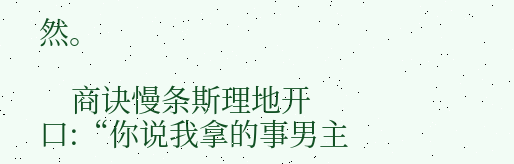然。

    商诀慢条斯理地开口:“你说我拿的事男主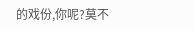的戏份,你呢?莫不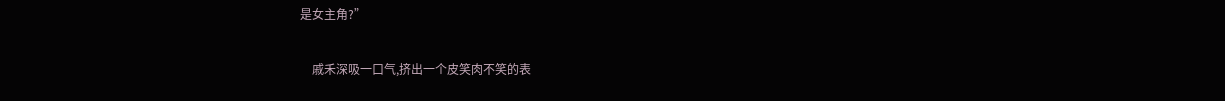是女主角?”

    戚禾深吸一口气,挤出一个皮笑肉不笑的表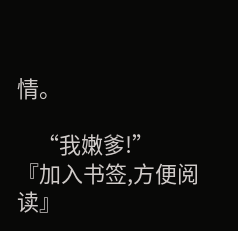情。

    “我嫩爹!”
『加入书签,方便阅读』